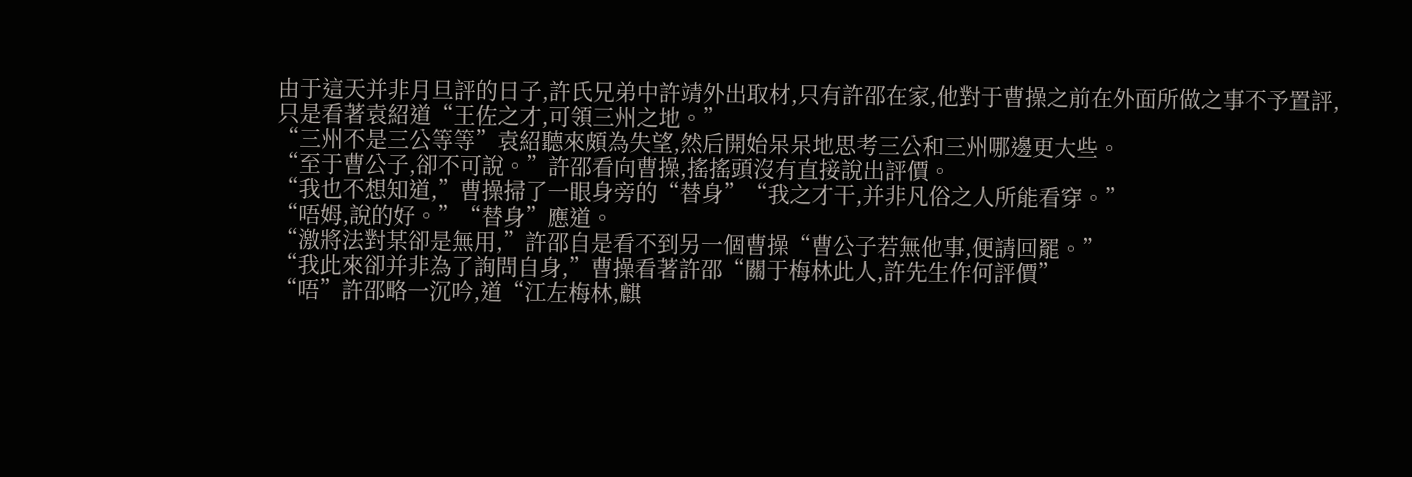由于這天并非月旦評的日子,許氏兄弟中許靖外出取材,只有許邵在家,他對于曹操之前在外面所做之事不予置評,只是看著袁紹道“王佐之才,可領三州之地。”
“三州不是三公等等”袁紹聽來頗為失望,然后開始呆呆地思考三公和三州哪邊更大些。
“至于曹公子,卻不可說。”許邵看向曹操,搖搖頭沒有直接說出評價。
“我也不想知道,”曹操掃了一眼身旁的“替身”“我之才干,并非凡俗之人所能看穿。”
“唔姆,說的好。”“替身”應道。
“激將法對某卻是無用,”許邵自是看不到另一個曹操“曹公子若無他事,便請回罷。”
“我此來卻并非為了詢問自身,”曹操看著許邵“關于梅林此人,許先生作何評價”
“唔”許邵略一沉吟,道“江左梅林,麒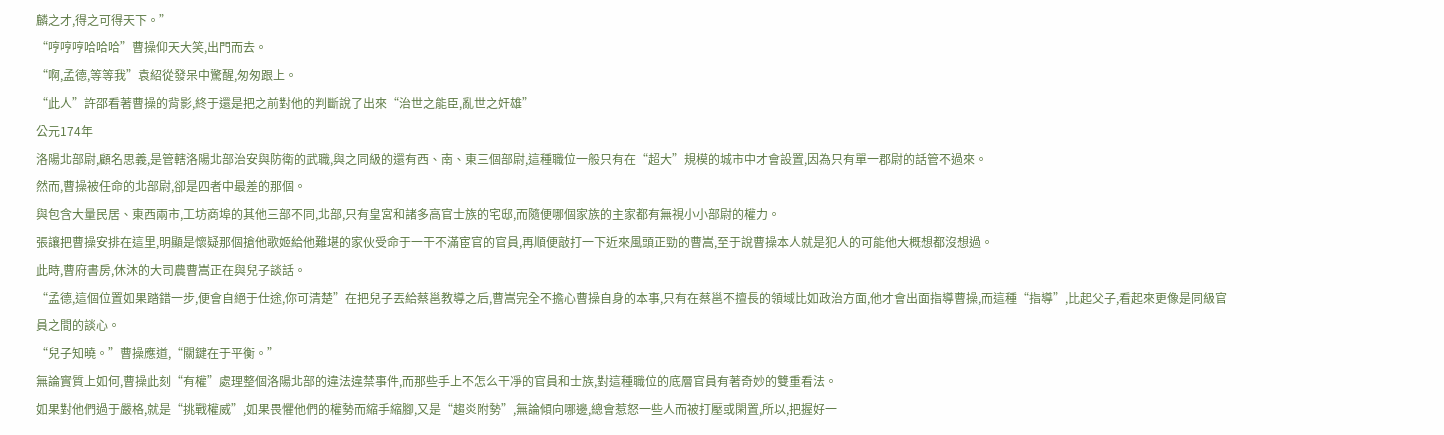麟之才,得之可得天下。”
“哼哼哼哈哈哈”曹操仰天大笑,出門而去。
“啊,孟德,等等我”袁紹從發呆中驚醒,匆匆跟上。
“此人”許邵看著曹操的背影,終于還是把之前對他的判斷說了出來“治世之能臣,亂世之奸雄”
公元174年
洛陽北部尉,顧名思義,是管轄洛陽北部治安與防衛的武職,與之同級的還有西、南、東三個部尉,這種職位一般只有在“超大”規模的城市中才會設置,因為只有單一郡尉的話管不過來。
然而,曹操被任命的北部尉,卻是四者中最差的那個。
與包含大量民居、東西兩市,工坊商埠的其他三部不同,北部,只有皇宮和諸多高官士族的宅邸,而隨便哪個家族的主家都有無視小小部尉的權力。
張讓把曹操安排在這里,明顯是懷疑那個搶他歌姬給他難堪的家伙受命于一干不滿宦官的官員,再順便敲打一下近來風頭正勁的曹嵩,至于說曹操本人就是犯人的可能他大概想都沒想過。
此時,曹府書房,休沐的大司農曹嵩正在與兒子談話。
“孟德,這個位置如果踏錯一步,便會自絕于仕途,你可清楚”在把兒子丟給蔡邕教導之后,曹嵩完全不擔心曹操自身的本事,只有在蔡邕不擅長的領域比如政治方面,他才會出面指導曹操,而這種“指導”,比起父子,看起來更像是同級官員之間的談心。
“兒子知曉。”曹操應道,“關鍵在于平衡。”
無論實質上如何,曹操此刻“有權”處理整個洛陽北部的違法違禁事件,而那些手上不怎么干凈的官員和士族,對這種職位的底層官員有著奇妙的雙重看法。
如果對他們過于嚴格,就是“挑戰權威”,如果畏懼他們的權勢而縮手縮腳,又是“趨炎附勢”,無論傾向哪邊,總會惹怒一些人而被打壓或閑置,所以,把握好一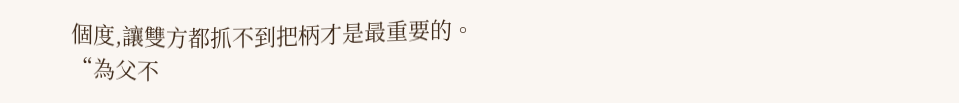個度,讓雙方都抓不到把柄才是最重要的。
“為父不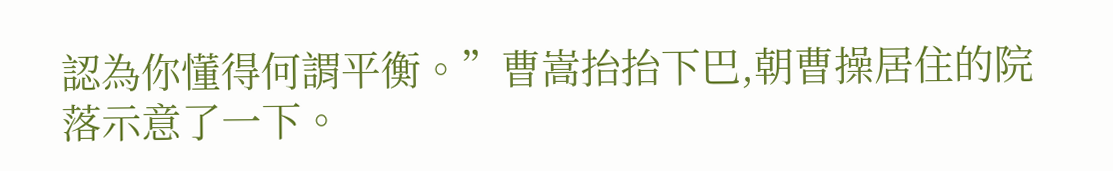認為你懂得何謂平衡。”曹嵩抬抬下巴,朝曹操居住的院落示意了一下。